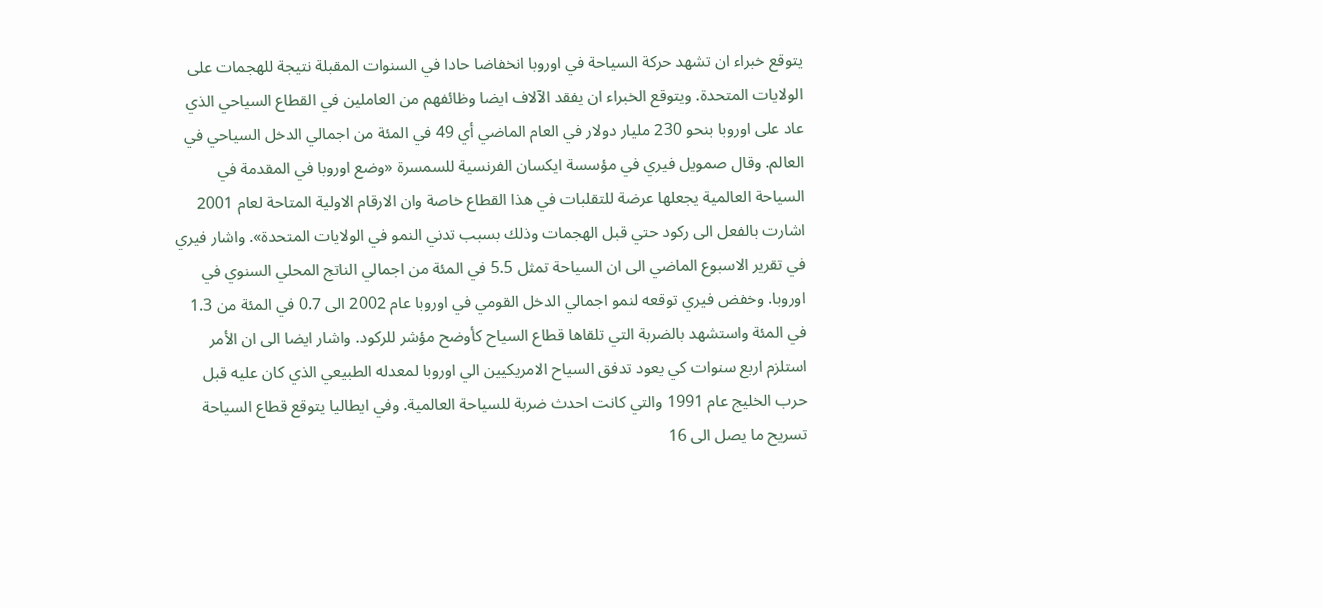يتوقع خبراء ان تشهد حركة السياحة في اوروبا انخفاضا حادا في السنوات المقبلة نتيجة للهجمات على الولايات المتحدة. ويتوقع الخبراء ان يفقد الآلاف ايضا وظائفهم من العاملين في القطاع السياحي الذي عاد على اوروبا بنحو 230 مليار دولار في العام الماضي أي 49 في المئة من اجمالي الدخل السياحي في العالم. وقال صمويل فيري في مؤسسة ايكسان الفرنسية للسمسرة «وضع اوروبا في المقدمة في السياحة العالمية يجعلها عرضة للتقلبات في هذا القطاع خاصة وان الارقام الاولية المتاحة لعام 2001 اشارت بالفعل الى ركود حتي قبل الهجمات وذلك بسبب تدني النمو في الولايات المتحدة». واشار فيري في تقرير الاسبوع الماضي الى ان السياحة تمثل 5.5 في المئة من اجمالي الناتج المحلي السنوي في اوروبا. وخفض فيري توقعه لنمو اجمالي الدخل القومي في اوروبا عام 2002 الى 0.7 في المئة من 1.3 في المئة واستشهد بالضربة التي تلقاها قطاع السياح كأوضح مؤشر للركود. واشار ايضا الى ان الأمر استلزم اربع سنوات كي يعود تدفق السياح الامريكيين الي اوروبا لمعدله الطبيعي الذي كان عليه قبل حرب الخليج عام 1991 والتي كانت احدث ضربة للسياحة العالمية. وفي ايطاليا يتوقع قطاع السياحة تسريح ما يصل الى 16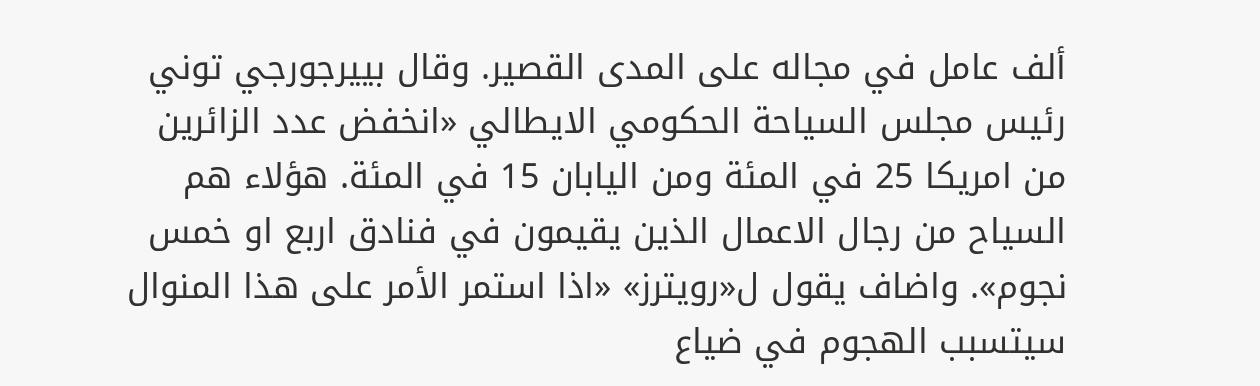ألف عامل في مجاله على المدى القصير. وقال بييرجورجي توني رئيس مجلس السياحة الحكومي الايطالي «انخفض عدد الزائرين من امريكا 25 في المئة ومن اليابان 15 في المئة. هؤلاء هم السياح من رجال الاعمال الذين يقيمون في فنادق اربع او خمس نجوم». واضاف يقول ل«رويترز» «اذا استمر الأمر على هذا المنوال سيتسبب الهجوم في ضياع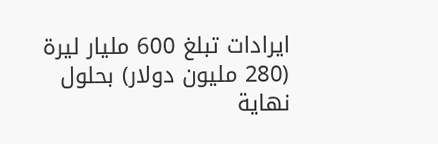ايرادات تبلغ 600 مليار ليرة (280 مليون دولار) بحلول نهاية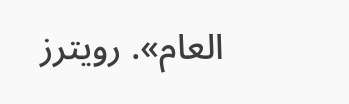العام». رويترز